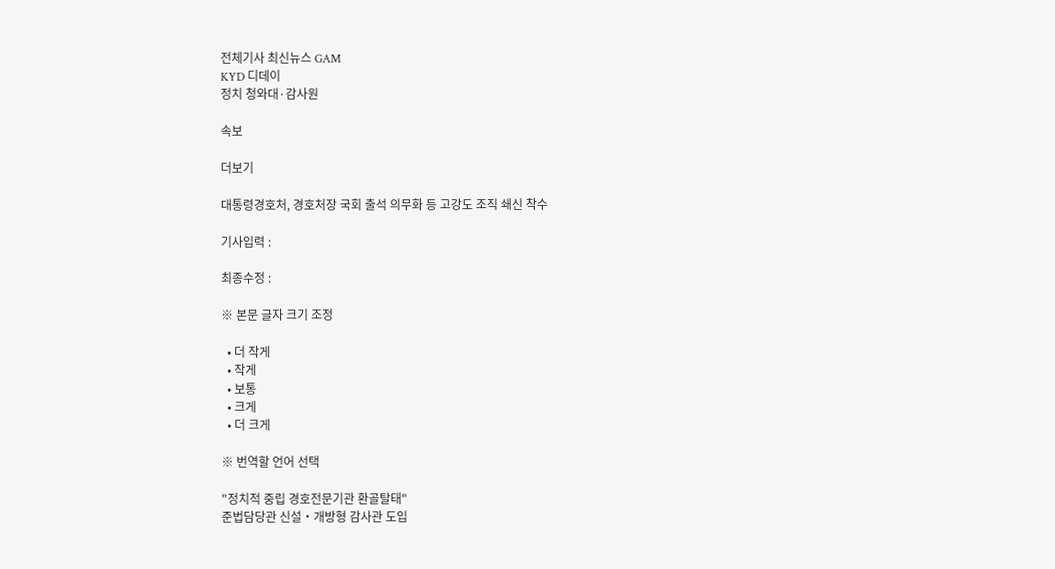전체기사 최신뉴스 GAM
KYD 디데이
정치 청와대·감사원

속보

더보기

대통령경호처, 경호처장 국회 출석 의무화 등 고강도 조직 쇄신 착수

기사입력 :

최종수정 :

※ 본문 글자 크기 조정

  • 더 작게
  • 작게
  • 보통
  • 크게
  • 더 크게

※ 번역할 언어 선택

"정치적 중립 경호전문기관 환골탈태"
준법담당관 신설‧개방형 감사관 도입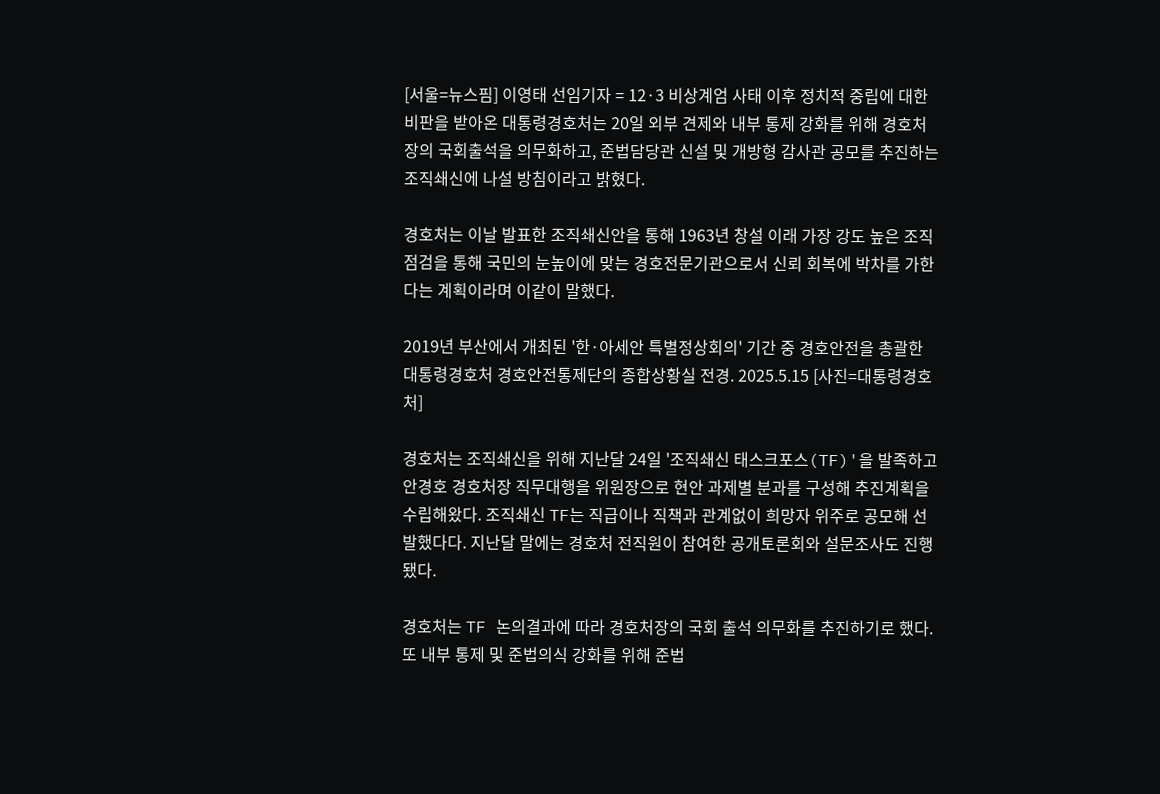[서울=뉴스핌] 이영태 선임기자 = 12·3 비상계엄 사태 이후 정치적 중립에 대한 비판을 받아온 대통령경호처는 20일 외부 견제와 내부 통제 강화를 위해 경호처장의 국회출석을 의무화하고, 준법담당관 신설 및 개방형 감사관 공모를 추진하는 조직쇄신에 나설 방침이라고 밝혔다.

경호처는 이날 발표한 조직쇄신안을 통해 1963년 창설 이래 가장 강도 높은 조직 점검을 통해 국민의 눈높이에 맞는 경호전문기관으로서 신뢰 회복에 박차를 가한다는 계획이라며 이같이 말했다.

2019년 부산에서 개최된 '한·아세안 특별정상회의' 기간 중 경호안전을 총괄한 대통령경호처 경호안전통제단의 종합상황실 전경. 2025.5.15 [사진=대통령경호처]

경호처는 조직쇄신을 위해 지난달 24일 '조직쇄신 태스크포스(TF)'을 발족하고 안경호 경호처장 직무대행을 위원장으로 현안 과제별 분과를 구성해 추진계획을 수립해왔다. 조직쇄신 TF는 직급이나 직책과 관계없이 희망자 위주로 공모해 선발했다다. 지난달 말에는 경호처 전직원이 참여한 공개토론회와 설문조사도 진행됐다.

경호처는 TF 논의결과에 따라 경호처장의 국회 출석 의무화를 추진하기로 했다. 또 내부 통제 및 준법의식 강화를 위해 준법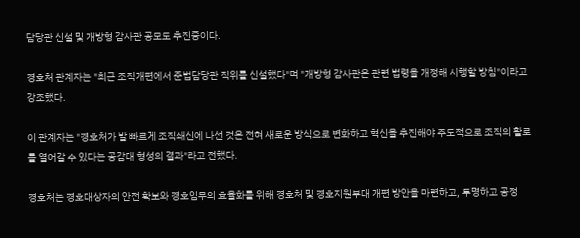담당관 신설 및 개방형 감사관 공모도 추진중이다.

경호처 관계자는 "최근 조직개편에서 준법담당관 직위를 신설했다"며 "개방형 감사관은 관련 법령을 개정해 시행할 방침"이라고 강조했다.

이 관계자는 "경호처가 발 빠르게 조직쇄신에 나선 것은 전혀 새로운 방식으로 변화하고 혁신을 추진해야 주도적으로 조직의 활로를 열어갈 수 있다는 공감대 형성의 결과"라고 전했다.

경호처는 경호대상자의 안전 확보와 경호임무의 효율화를 위해 경호처 및 경호지원부대 개편 방안을 마련하고, 투명하고 공정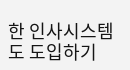한 인사시스템도 도입하기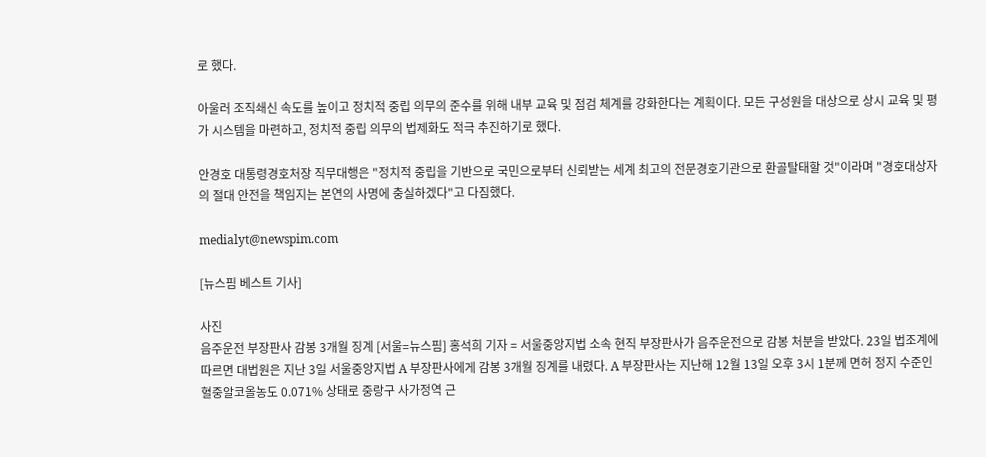로 했다.

아울러 조직쇄신 속도를 높이고 정치적 중립 의무의 준수를 위해 내부 교육 및 점검 체계를 강화한다는 계획이다. 모든 구성원을 대상으로 상시 교육 및 평가 시스템을 마련하고, 정치적 중립 의무의 법제화도 적극 추진하기로 했다.

안경호 대통령경호처장 직무대행은 "정치적 중립을 기반으로 국민으로부터 신뢰받는 세계 최고의 전문경호기관으로 환골탈태할 것"이라며 "경호대상자의 절대 안전을 책임지는 본연의 사명에 충실하겠다"고 다짐했다.

medialyt@newspim.com

[뉴스핌 베스트 기사]

사진
음주운전 부장판사 감봉 3개월 징계 [서울=뉴스핌] 홍석희 기자 = 서울중앙지법 소속 현직 부장판사가 음주운전으로 감봉 처분을 받았다. 23일 법조계에 따르면 대법원은 지난 3일 서울중앙지법 A 부장판사에게 감봉 3개월 징계를 내렸다. A 부장판사는 지난해 12월 13일 오후 3시 1분께 면허 정지 수준인 혈중알코올농도 0.071% 상태로 중랑구 사가정역 근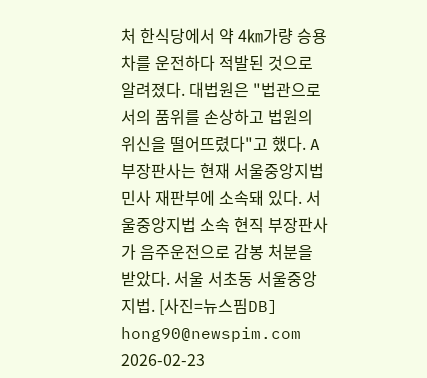처 한식당에서 약 4㎞가량 승용차를 운전하다 적발된 것으로 알려졌다. 대법원은 "법관으로서의 품위를 손상하고 법원의 위신을 떨어뜨렸다"고 했다. A 부장판사는 현재 서울중앙지법 민사 재판부에 소속돼 있다. 서울중앙지법 소속 현직 부장판사가 음주운전으로 감봉 처분을 받았다. 서울 서초동 서울중앙지법. [사진=뉴스핌DB] hong90@newspim.com 2026-02-23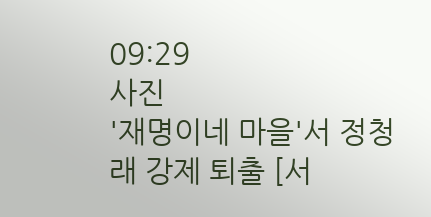09:29
사진
'재명이네 마을'서 정청래 강제 퇴출 [서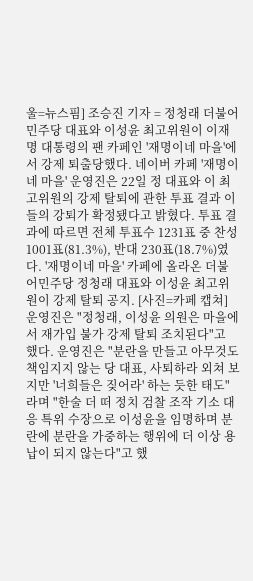울=뉴스핌] 조승진 기자 = 정청래 더불어민주당 대표와 이성윤 최고위원이 이재명 대통령의 팬 카페인 '재명이네 마을'에서 강제 퇴출당했다. 네이버 카페 '재명이네 마을' 운영진은 22일 정 대표와 이 최고위원의 강제 탈퇴에 관한 투표 결과 이들의 강퇴가 확정됐다고 밝혔다. 투표 결과에 따르면 전체 투표수 1231표 중 찬성 1001표(81.3%), 반대 230표(18.7%)였다. '재명이네 마을' 카페에 올라온 더불어민주당 정청래 대표와 이성윤 최고위원이 강제 탈퇴 공지. [사진=카페 캡쳐] 운영진은 "정청래, 이성윤 의원은 마을에서 재가입 불가 강제 탈퇴 조치된다"고 했다. 운영진은 "분란을 만들고 아무것도 책임지지 않는 당 대표, 사퇴하라 외쳐 보지만 '너희들은 짖어라' 하는 듯한 태도"라며 "한술 더 떠 정치 검찰 조작 기소 대응 특위 수장으로 이성윤을 임명하며 분란에 분란을 가중하는 행위에 더 이상 용납이 되지 않는다"고 했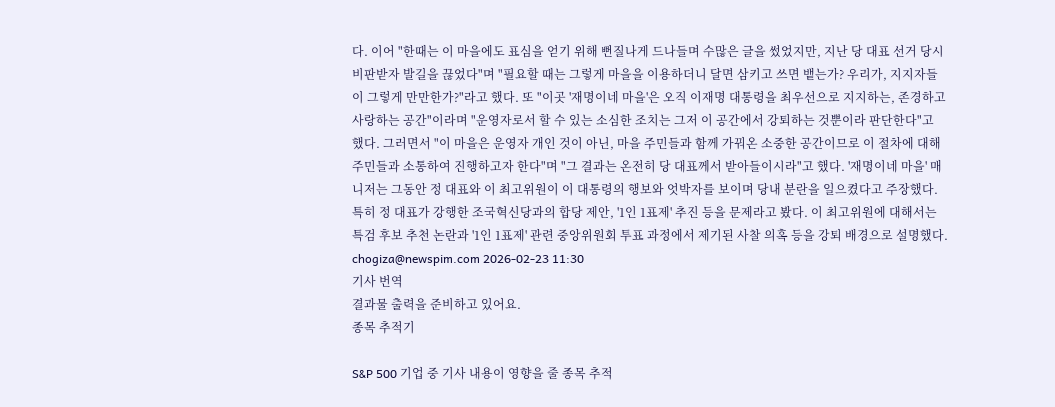다. 이어 "한때는 이 마을에도 표심을 얻기 위해 뻔질나게 드나들며 수많은 글을 썼었지만, 지난 당 대표 선거 당시 비판받자 발길을 끊었다"며 "필요할 때는 그렇게 마을을 이용하더니 달면 삼키고 쓰면 뱉는가? 우리가, 지지자들이 그렇게 만만한가?"라고 했다. 또 "이곳 '재명이네 마을'은 오직 이재명 대통령을 최우선으로 지지하는, 존경하고 사랑하는 공간"이라며 "운영자로서 할 수 있는 소심한 조치는 그저 이 공간에서 강퇴하는 것뿐이라 판단한다"고 했다. 그러면서 "이 마을은 운영자 개인 것이 아닌, 마을 주민들과 함께 가꿔온 소중한 공간이므로 이 절차에 대해 주민들과 소통하여 진행하고자 한다"며 "그 결과는 온전히 당 대표께서 받아들이시라"고 했다. '재명이네 마을' 매니저는 그동안 정 대표와 이 최고위원이 이 대통령의 행보와 엇박자를 보이며 당내 분란을 일으켰다고 주장했다. 특히 정 대표가 강행한 조국혁신당과의 합당 제안, '1인 1표제' 추진 등을 문제라고 봤다. 이 최고위원에 대해서는 특검 후보 추천 논란과 '1인 1표제' 관련 중앙위원회 투표 과정에서 제기된 사찰 의혹 등을 강퇴 배경으로 설명했다.  chogiza@newspim.com 2026-02-23 11:30
기사 번역
결과물 출력을 준비하고 있어요.
종목 추적기

S&P 500 기업 중 기사 내용이 영향을 줄 종목 추적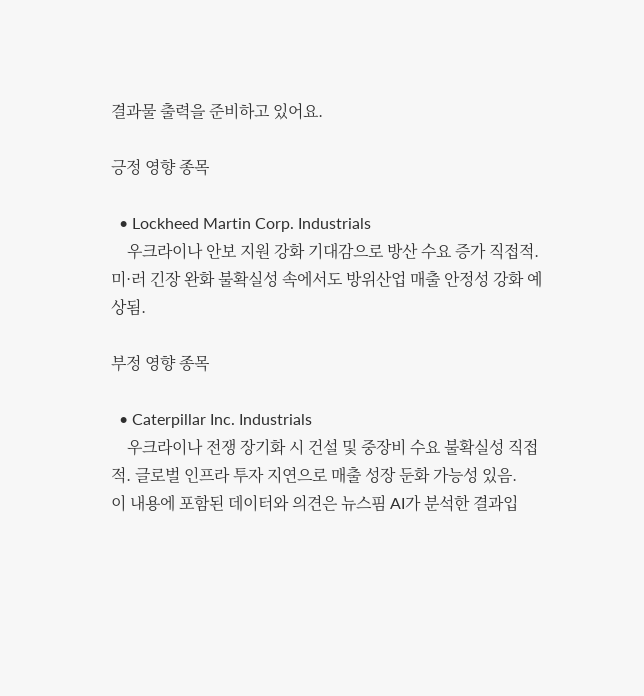결과물 출력을 준비하고 있어요.

긍정 영향 종목

  • Lockheed Martin Corp. Industrials
    우크라이나 안보 지원 강화 기대감으로 방산 수요 증가 직접적. 미·러 긴장 완화 불확실성 속에서도 방위산업 매출 안정성 강화 예상됨.

부정 영향 종목

  • Caterpillar Inc. Industrials
    우크라이나 전쟁 장기화 시 건설 및 중장비 수요 불확실성 직접적. 글로벌 인프라 투자 지연으로 매출 성장 둔화 가능성 있음.
이 내용에 포함된 데이터와 의견은 뉴스핌 AI가 분석한 결과입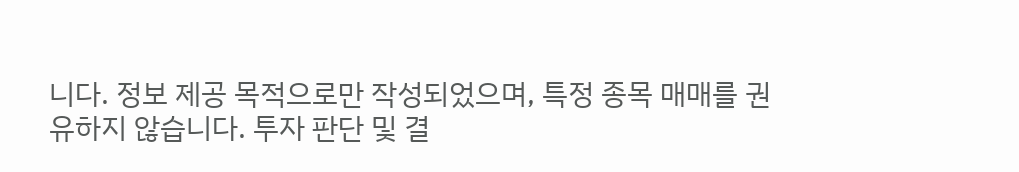니다. 정보 제공 목적으로만 작성되었으며, 특정 종목 매매를 권유하지 않습니다. 투자 판단 및 결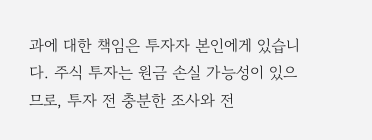과에 대한 책임은 투자자 본인에게 있습니다. 주식 투자는 원금 손실 가능성이 있으므로, 투자 전 충분한 조사와 전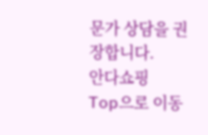문가 상담을 권장합니다.
안다쇼핑
Top으로 이동